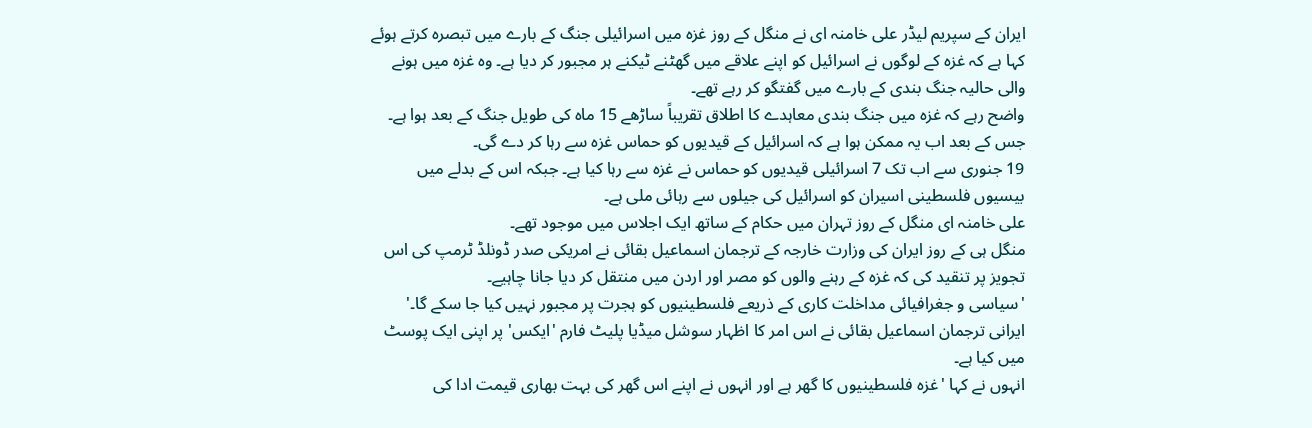ایران کے سپریم لیڈر علی خامنہ ای نے منگل کے روز غزہ میں اسرائیلی جنگ کے بارے میں تبصرہ کرتے ہوئے کہا ہے کہ غزہ کے لوگوں نے اسرائیل کو اپنے علاقے میں گھٹنے ٹیکنے ہر مجبور کر دیا ہے۔ وہ غزہ میں ہونے والی حالیہ جنگ بندی کے بارے میں گفتگو کر رہے تھے۔
واضح رہے کہ غزہ میں جنگ بندی معاہدے کا اطلاق تقریباً ساڑھے 15 ماہ کی طویل جنگ کے بعد ہوا ہے۔ جس کے بعد اب یہ ممکن ہوا ہے کہ اسرائیل کے قیدیوں کو حماس غزہ سے رہا کر دے گی۔
19 جنوری سے اب تک 7 اسرائیلی قیدیوں کو حماس نے غزہ سے رہا کیا ہے۔ جبکہ اس کے بدلے میں بیسیوں فلسطینی اسیران کو اسرائیل کی جیلوں سے رہائی ملی ہے۔
علی خامنہ ای منگل کے روز تہران میں حکام کے ساتھ ایک اجلاس میں موجود تھے۔
منگل ہی کے روز ایران کی وزارت خارجہ کے ترجمان اسماعیل بقائی نے امریکی صدر ڈونلڈ ٹرمپ کی اس تجویز پر تنقید کی کہ غزہ کے رہنے والوں کو مصر اور اردن میں منتقل کر دیا جانا چاہیے۔
'سیاسی و جغرافیائی مداخلت کاری کے ذریعے فلسطینیوں کو ہجرت پر مجبور نہیں کیا جا سکے گا۔' ایرانی ترجمان اسماعیل بقائی نے اس امر کا اظہار سوشل میڈیا پلیٹ فارم 'ایکس' پر اپنی ایک پوسٹ میں کیا ہے۔
انہوں نے کہا 'غزہ فلسطینیوں کا گھر ہے اور انہوں نے اپنے اس گھر کی بہت بھاری قیمت ادا کی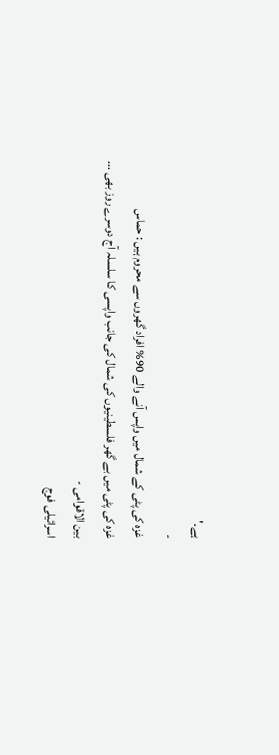ہے۔'
-
غزہ کی پٹی کے شمال میں واپس آنے والے 90% افراد گھروں سے محروم ہیں : حماس
غزہ کی پٹی میں بے گھر فلسطینیوں کی شمال کی جانب واپسی کا سلسلہ آج دوسرے روز بھی ...
بين الاقوامى -
اسرائیلی فوج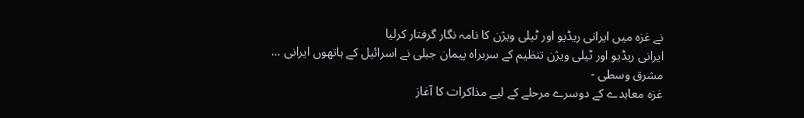نے غزہ میں ایرانی ریڈیو اور ٹیلی ویژن کا نامہ نگار گرفتار کرلیا
ایرانی ریڈیو اور ٹیلی ویژن تنظیم کے سربراہ پیمان جبلی نے اسرائیل کے ہاتھوں ایرانی ...
مشرق وسطی -
غزہ معاہدے کے دوسرے مرحلے کے لیے مذاکرات کا آغاز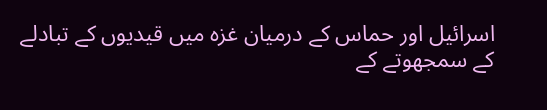اسرائیل اور حماس کے درمیان غزہ میں قیدیوں کے تبادلے کے سمجھوتے کے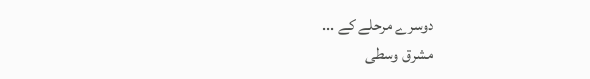دوسرے مرحلے کے ...
مشرق وسطی